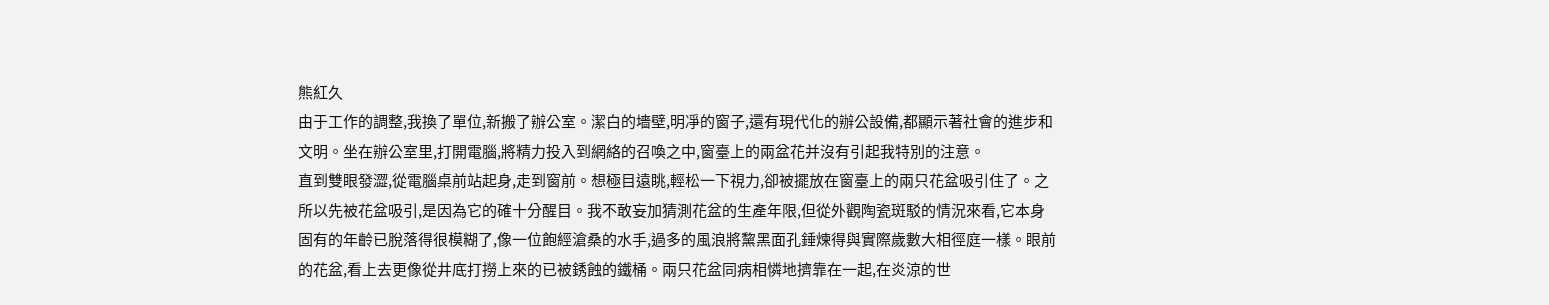熊紅久
由于工作的調整,我換了單位,新搬了辦公室。潔白的墻壁,明凈的窗子,還有現代化的辦公設備,都顯示著社會的進步和文明。坐在辦公室里,打開電腦,將精力投入到網絡的召喚之中,窗臺上的兩盆花并沒有引起我特別的注意。
直到雙眼發澀,從電腦桌前站起身,走到窗前。想極目遠眺,輕松一下視力,卻被擺放在窗臺上的兩只花盆吸引住了。之所以先被花盆吸引,是因為它的確十分醒目。我不敢妄加猜測花盆的生產年限,但從外觀陶瓷斑駁的情況來看,它本身固有的年齡已脫落得很模糊了,像一位飽經滄桑的水手,過多的風浪將黧黑面孔錘煉得與實際歲數大相徑庭一樣。眼前的花盆,看上去更像從井底打撈上來的已被銹蝕的鐵桶。兩只花盆同病相憐地擠靠在一起,在炎涼的世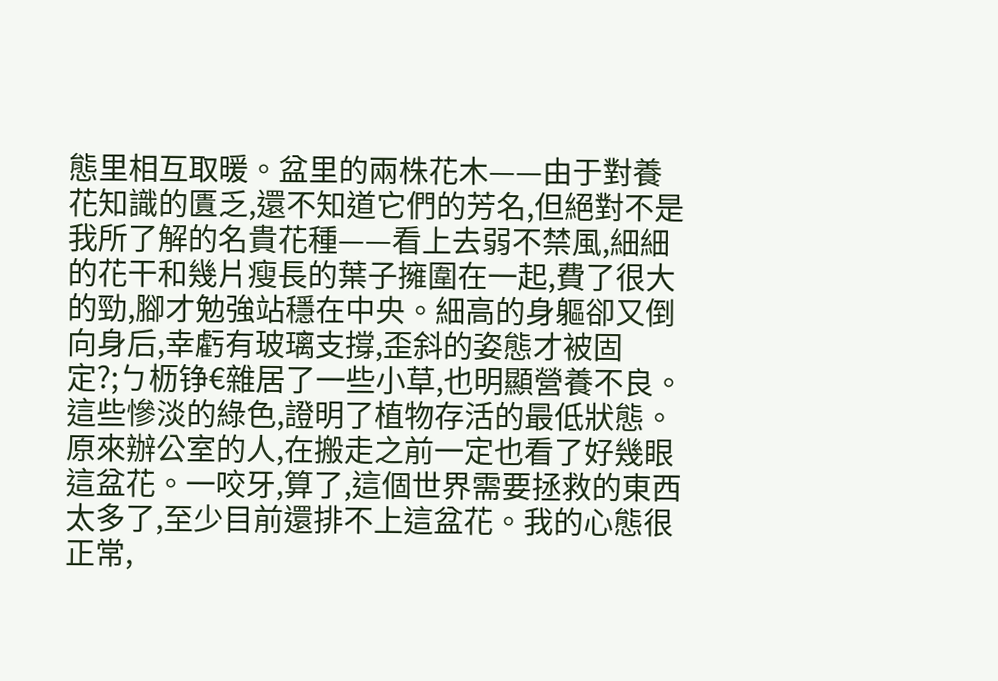態里相互取暖。盆里的兩株花木——由于對養花知識的匱乏,還不知道它們的芳名,但絕對不是我所了解的名貴花種——看上去弱不禁風,細細的花干和幾片瘦長的葉子擁圍在一起,費了很大的勁,腳才勉強站穩在中央。細高的身軀卻又倒向身后,幸虧有玻璃支撐,歪斜的姿態才被固定?;ㄅ枥铮€雜居了一些小草,也明顯營養不良。這些慘淡的綠色,證明了植物存活的最低狀態。
原來辦公室的人,在搬走之前一定也看了好幾眼這盆花。一咬牙,算了,這個世界需要拯救的東西太多了,至少目前還排不上這盆花。我的心態很正常,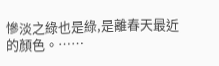慘淡之綠也是綠,是離春天最近的顏色。……